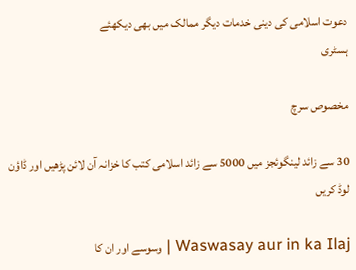دعوت اسلامی کی دینی خدمات دیگر ممالک میں بھی دیکھئے
ہسٹری

مخصوص سرچ

30 سے زائد لینگوئجز میں 5000 سے زائد اسلامی کتب کا خزانہ آن لائن پڑھیں اور ڈاؤن لوڈ کریں

Waswasay aur in ka Ilaj | وسوسے اور ان کا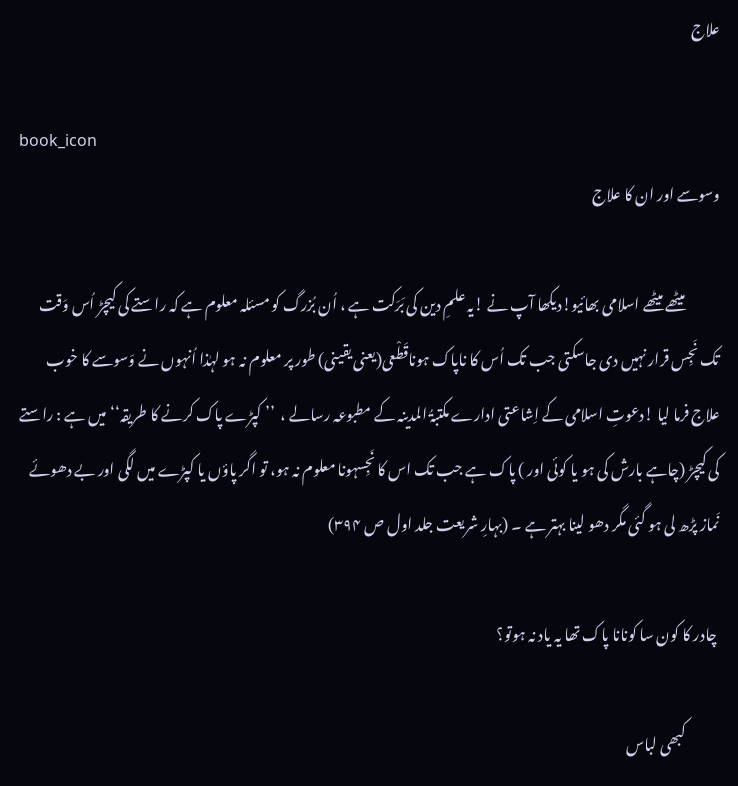علاج

book_icon
وسوسے اور ان کا علاج

            میٹھے میٹھے اسلامی بھائیو!دیکھا آپ نے !یہ علمِ دین کی بَرَکت ہے ، اُن بُزرگ کو مسئلہ معلوم ہے کہ راستے کی کیچڑ اُس وَقت تک نَجِس قرار نہیں دی جاسکتی جب تک اُس کا ناپاک ہوناقَطْعی(یعنی یقینی) طور پر معلوم نہ ہو لہٰذا اُنہوں نے وَسوسے کا خوب علاج فرما لیا !دعوتِ اسلامی کے اِشاعتی ادارے مکتبۃُ المدینہ کے مطبوعہ رسالے ،  ’’ کپڑے پاک کرنے کا طریقہ‘‘میں ہے : راستے کی کیچڑ (چاہے بارش کی ہو یا کوئی اور ) پاک ہے جب تک اس کا نَجِسہونا معلوم نہ ہو، تو اگر پاؤں یا کپڑے میں لگی اور بے دھوئے نَماز پڑھ لی ہو گئی مگر دھو لینا بہتر ہے ۔ (بہارِ شریعت جلد اول ص ۳۹۴)

 چادر کا کون سا کونانا پاک تھا یہ یاد نہ ہوتو؟

            کبھی لباس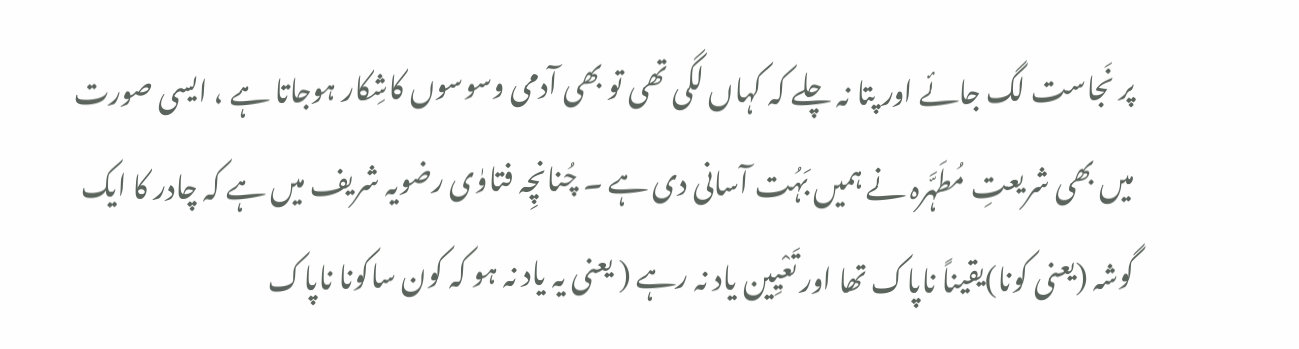پر نَجاست لگ جائے اور پتا نہ چلے کہ کہاں لگی تھی تو بھی آدمی وسوسوں کاشِکار ہوجاتا ہے ، ایسی صورت میں بھی شریعتِ مُطَہَّرہ نے ہمیں بَہُت آسانی دی ہے ۔ چُنانچِہ فتاوٰی رضویہ شریف میں ہے کہ چادر کا ایک گوشہ (یعنی کونا)یقیناً ناپاک تھا اور تَعْیِین یاد نہ رہے ( یعنی یہ یاد نہ ہو کہ کون ساکونا ناپاک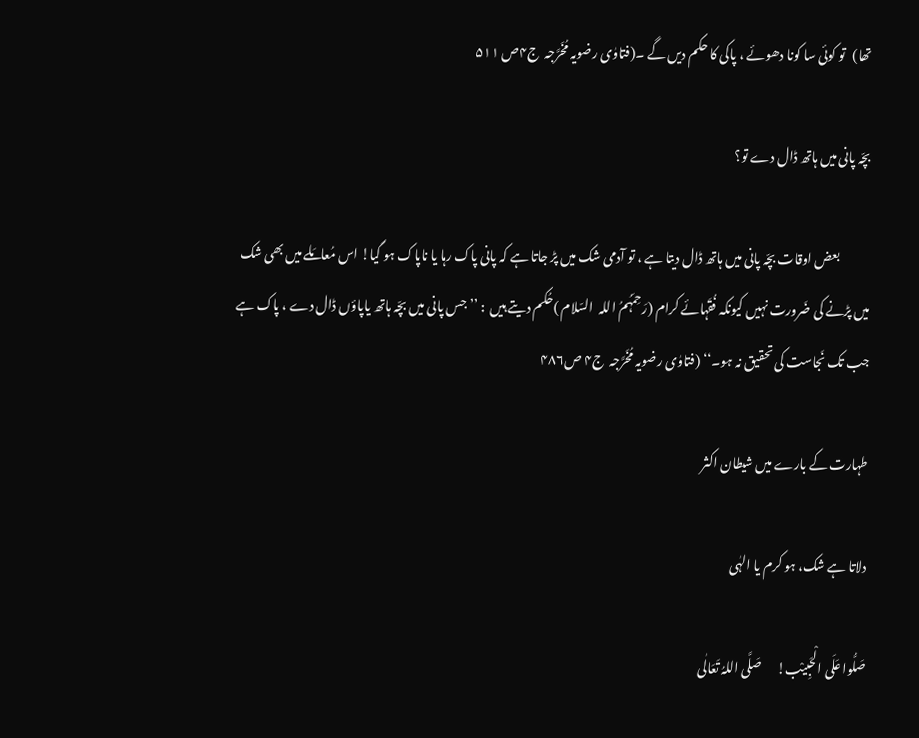تھا)   تو کوئی سا کونا دھوئے ، پاکی کا حکم دیں گے ۔(فتاوٰی رضویہ مُخَرَّجہ  ج۴ص ۵۱۱

بچّہ پانی میں ہاتھ ڈال دے تو؟

            بعض اوقات بچّہ پانی میں ہاتھ ڈال دیتا ہے ، تو آدمی شک میں پڑ جاتا ہے کہ پانی پاک رہا یا ناپاک ہو گیا! اس مُعامَلے میں بھی شک میں پڑنے کی ضَرورت نہیں کیونکہ فُقَہائے کرام (رَحِمَہُمُ اللہ  السّلام )حُکم دیتے ہیں  : ’’ جس پانی میں بچّہ ہاتھ یاپاؤں ڈال دے ، پاک ہے جب تک نَجاست کی تحقیق نہ ہو۔‘‘ (فتاوٰی رضویہ مُخَرَّجہ  ج۴ ص۴۸۶

طہارت کے بارے میں شیطان اکثر

دلاتا ہے شک، ہو کرم یا الہٰی

صَلُّوا عَلَی الْحَبِیْب!      صَلَّی اللہُ تَعَالٰی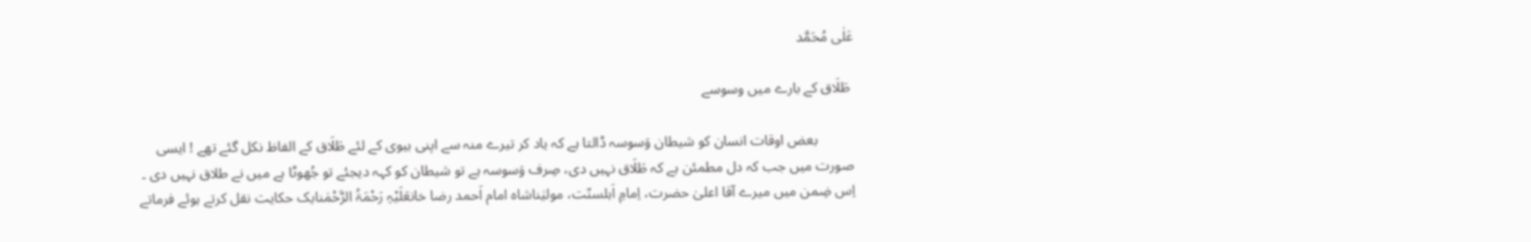عَلٰی مُحَمَّد

 طَلَاق کے بارے میں وسوسے

          بعض اوقات انسان کو شیطان وَسوسہ ڈالتا ہے کہ یاد کر تیرے منہ سے اپنی بیوی کے لئے طَلَاق کے الفاظ نکل گئے تھے ! ایسی صورت میں جب کہ دل مطمئن ہے کہ طَلَاق نہیں دی، صِرف وَسوسہ ہے تو شیطان کو کہہ دیجئے تو جُھوٹا ہے میں نے طلاق نہیں دی ۔ اِس ضِمن میں میرے آقا اعلیٰ حضرت، اِمامِ اَہلسنّت، مولیٰناشاہ امام اَحمد رضا خانعَلَیْہِ رَحْمَۃُ الرَّحْمٰنایک حکایت نقل کرتے ہوئے فرماتے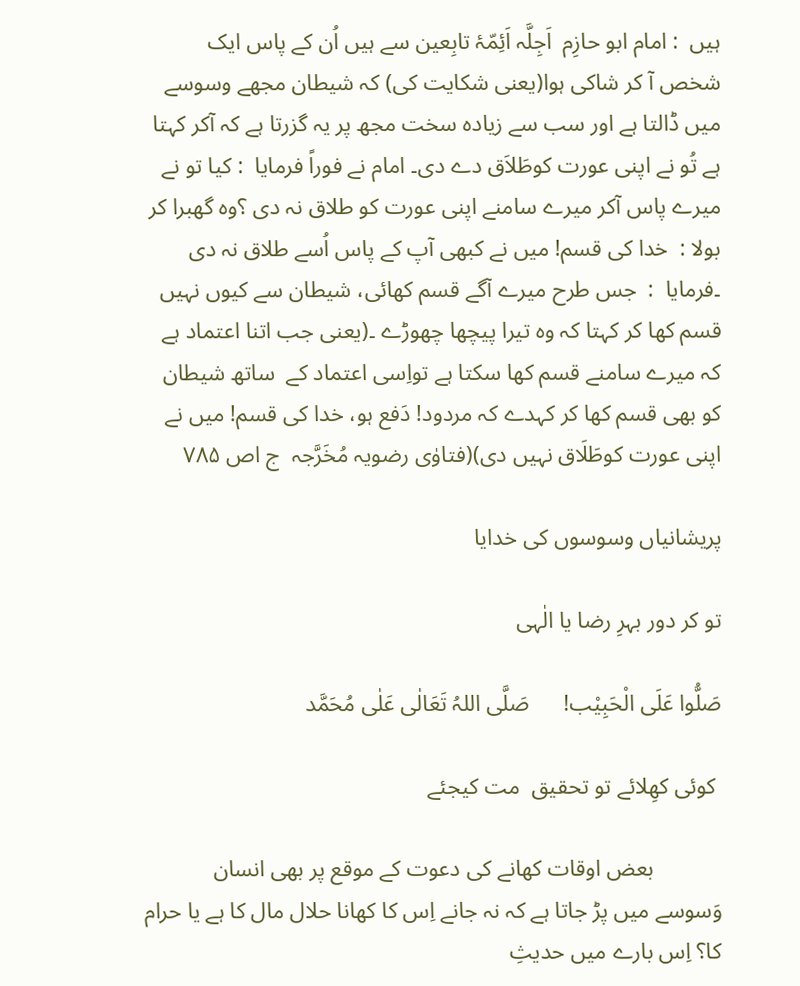ہیں  : امام ابو حازِم  اَجِلَّہ اَئِمّۂ تابِعین سے ہیں اُن کے پاس ایک شخص آ کر شاکی ہوا(یعنی شکایت کی) کہ شیطان مجھے وسوسے میں ڈالتا ہے اور سب سے زیادہ سخت مجھ پر یہ گزرتا ہے کہ آکر کہتا ہے تُو نے اپنی عورت کوطَلاَق دے دی۔ امام نے فوراً فرمایا  : کیا تو نے میرے پاس آکر میرے سامنے اپنی عورت کو طلاق نہ دی ؟وہ گھبرا کر بولا :  خدا کی قسم! میں نے کبھی آپ کے پاس اُسے طلاق نہ دی ۔فرمایا  :  جس طرح میرے آگے قسم کھائی، شیطان سے کیوں نہیں قسم کھا کر کہتا کہ وہ تیرا پیچھا چھوڑے ۔(یعنی جب اتنا اعتماد ہے کہ میرے سامنے قسم کھا سکتا ہے تواِسی اعتماد کے  ساتھ شیطان کو بھی قسم کھا کر کہدے کہ مردود! دَفع ہو، خدا کی قسم! میں نے اپنی عورت کوطَلَاق نہیں دی)(فتاوٰی رضویہ مُخَرَّجہ  ج اص ۷۸۵

پریشانیاں وسوسوں کی خدایا

تو کر دور بہرِ رضا یا الٰہی

صَلُّوا عَلَی الْحَبِیْب!      صَلَّی اللہُ تَعَالٰی عَلٰی مُحَمَّد

 کوئی کھِلائے تو تحقیق  مت کیجئے

            بعض اوقات کھانے کی دعوت کے موقع پر بھی انسان وَسوسے میں پڑ جاتا ہے کہ نہ جانے اِس کا کھانا حلال مال کا ہے یا حرام کا؟ اِس بارے میں حدیثِ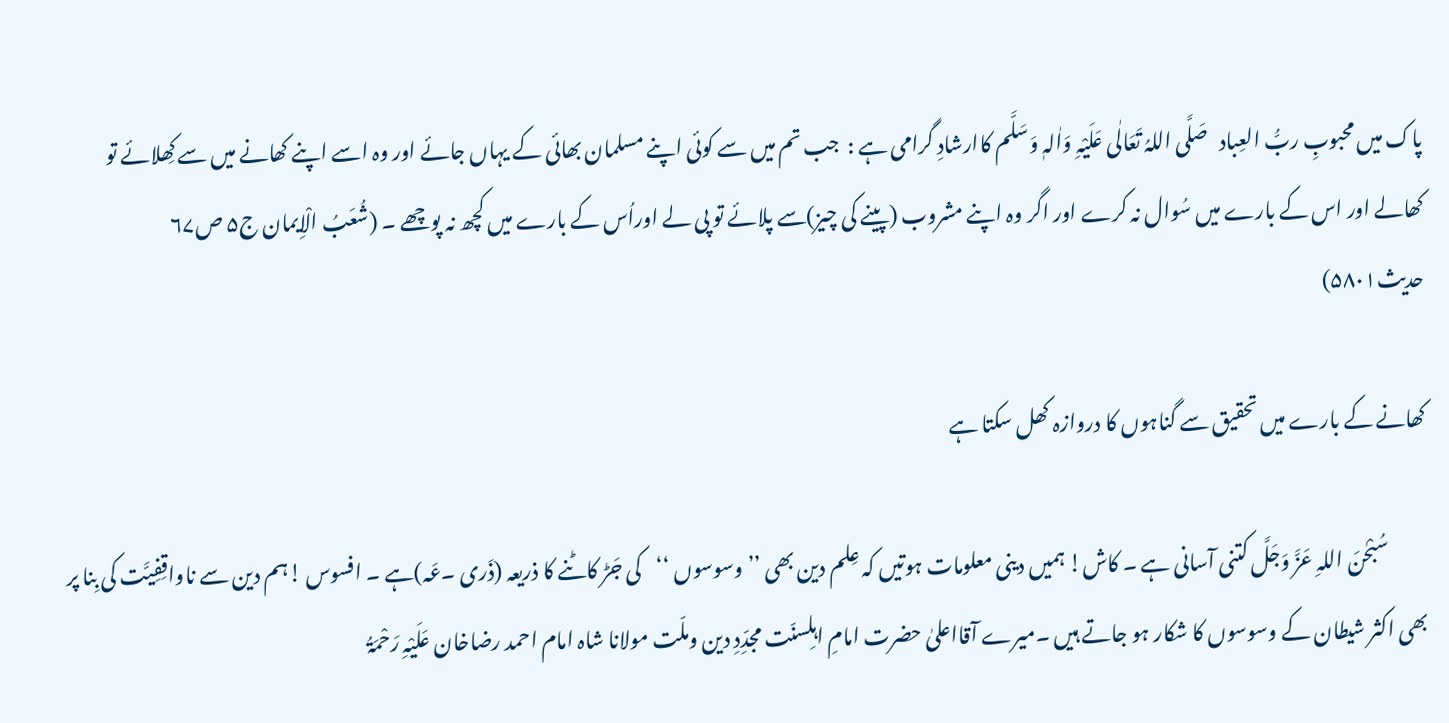پاک میں محبوبِ ربُّ العِباد   صَلَّی اللہُ تَعَالٰی عَلَیْہِ وَاٰلہٖ وَسَلَّم کاارشادِ گرامی ہے :  جب تم میں سے کوئی اپنے مسلمان بھائی کے یہاں جائے اور وہ اسے اپنے کھانے میں سے کِھلائے تو کھالے اور اس کے بارے میں سُوال نہ کرے اور اگر وہ اپنے مشروب (پینے کی چیز)سے پلائے تو پی لے اوراُس کے بارے میں کچھ نہ پوچھے ۔ (شُعَبُ الْاِیمان ج۵ ص۶۷ حدیث۵۸۰۱)

کھانے کے بارے میں تحقیق سے گناہوں کا دروازہ کھل سکتا ہے

          سُبْحٰنَ اللہِ عَزَّ وَجَلَّ کتنی آسانی ہے ۔ کاش! ہمیں دینی معلومات ہوتیں کہ عِلم دین بھی ’’وسوسوں ‘‘کی جَڑ کاٹنے کا ذریعہ (ذَری ۔عَہ)ہے ۔ افسوس !ہم دین سے ناواقِفِیَّت کی بِنا پر بھی اکثر شیطان کے وسوسوں کا شکار ہو جاتے ہیں ۔میرے آقااعلیٰ حضرت امامِ اہلِسنّت مجدِّدِ دین وملّت مولانا شاہ امام احمد رضاخان عَلَیْہِ رَحْمَۃُ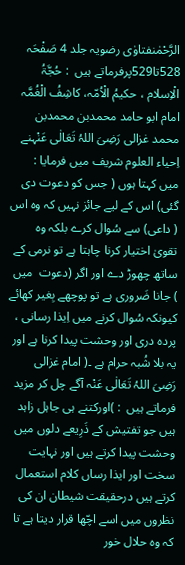الرَّحْمٰنفتاوٰی رضویہ جلد 4 صَفْحَہ 528تا529پرفرماتے ہیں  : حُجَّۃُ الْاِسلام ، حکیمُ الْاُمّہ، کاشِفُ الْغُمَّہ امام ابو حامد محمدبن محمدبن محمد غزالی رَضِیَ اللہُ تَعَالٰی عَنْہنے اِحیاء العلوم شریف میں فرمایا :  میں کہتا ہوں ( جس کو دعوت دی گئی) اس کے لیے جائز نہیں کہ وہ اس ( داعی) سے سُوال کرے بلکہ وہ تقویٰ اختیار کرنا چاہتا ہے تو نرمی کے ساتھ چھوڑ دے اور اگر (دعوت  میں ) جانا ضَروری ہے تو پوچھے بِغیر کھائے کیونکہ سُوال کرنے میں اِیذا رسانی ، پردہ دری اور وحشت پیدا کرنا ہے اور یہ بلا شُبہ حرام ہے ۔( امام غزالی رَضِیَ اللہُ تَعَالٰی عَنْہ آگے چل کر مزید فرماتے ہیں  : )اورکتنے ہی جاہل زاہد ہیں جو تفتیش کے ذَرِیعے دلوں میں وحشت پیدا کرتے ہیں اور نہایت سخت اور ایذا رساں کلام استعمال کرتے ہیں درحقیقت شیطان ان کی نظروں میں اسے اچّھا قرار دیتا ہے تا کہ وہ حلال خور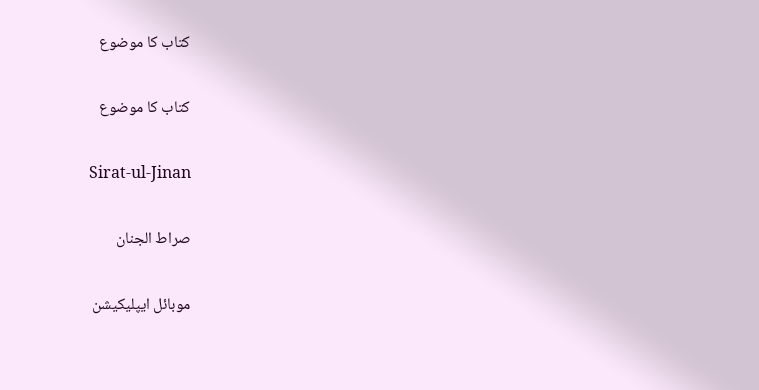کتاب کا موضوع

کتاب کا موضوع

Sirat-ul-Jinan

صراط الجنان

موبائل ایپلیکیشن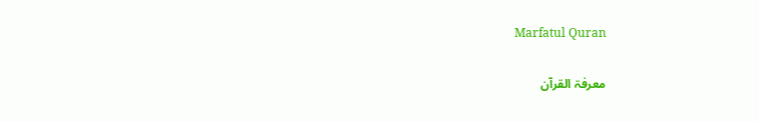Marfatul Quran

معرفۃ القرآن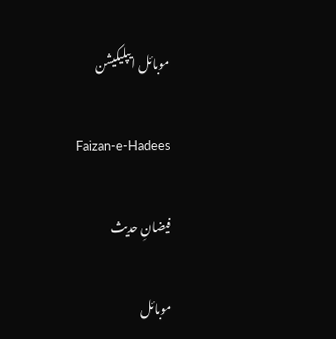موبائل ایپلیکیشن

Faizan-e-Hadees

فیضانِ حدیث

موبائل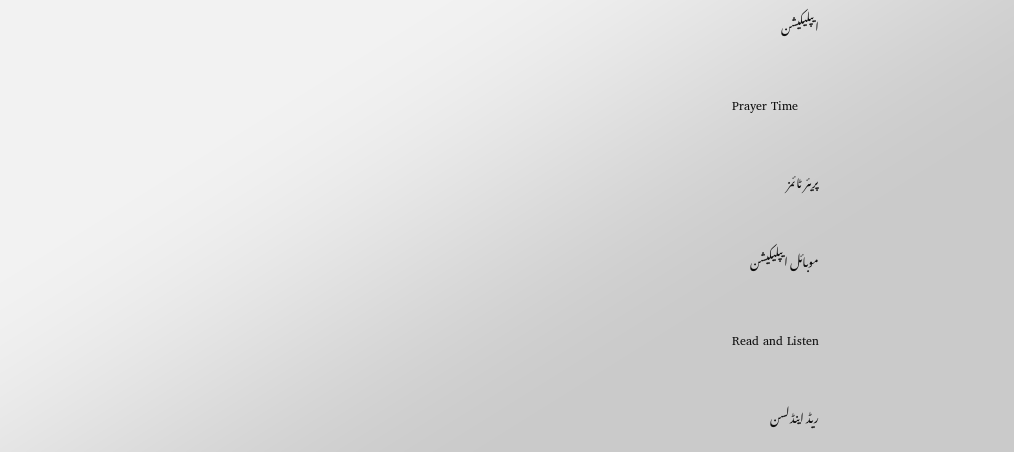ایپلیکیشن

Prayer Time

پریئر ٹائمز

موبائل ایپلیکیشن

Read and Listen

ریڈ اینڈ لسن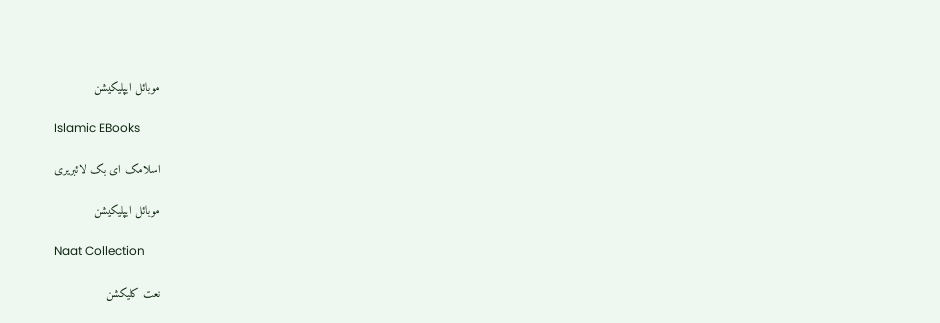موبائل ایپلیکیشن

Islamic EBooks

اسلامک ای بک لائبریری

موبائل ایپلیکیشن

Naat Collection

نعت کلیکشن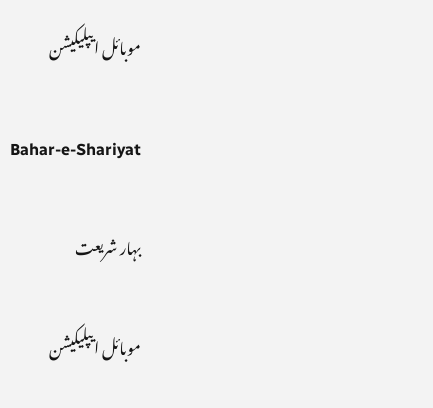موبائل ایپلیکیشن

Bahar-e-Shariyat

بہار شریعت

موبائل ایپلیکیشن